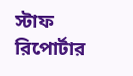স্টাফ রিপোর্টার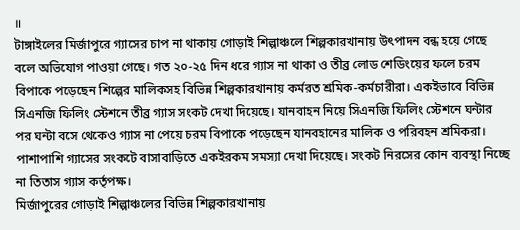॥
টাঙ্গাইলের মির্জাপুরে গ্যাসের চাপ না থাকায় গোড়াই শিল্পাঞ্চলে শিল্পকারখানায় উৎপাদন বন্ধ হয়ে গেছে বলে অভিযোগ পাওয়া গেছে। গত ২০-২৫ দিন ধরে গ্যাস না থাকা ও তীব্র লোড শেডিংয়ের ফলে চরম বিপাকে পড়েছেন শিল্পের মালিকসহ বিভিন্ন শিল্পকারখানায় কর্মরত শ্রমিক-কর্মচারীরা। একইভাবে বিভিন্ন সিএনজি ফিলিং স্টেশনে তীব্র গ্যাস সংকট দেখা দিয়েছে। যানবাহন নিয়ে সিএনজি ফিলিং স্টেশনে ঘন্টার পর ঘন্টা বসে থেকেও গ্যাস না পেয়ে চরম বিপাকে পড়েছেন যানবহানের মালিক ও পরিবহন শ্রমিকরা। পাশাপাশি গ্যাসের সংকটে বাসাবাড়িতে একইরকম সমস্যা দেখা দিয়েছে। সংকট নিরসের কোন ব্যবস্থা নিচ্ছে না তিতাস গ্যাস কর্তৃপক্ষ।
মির্জাপুরের গোড়াই শিল্পাঞ্চলের বিভিন্ন শিল্পকারখানায়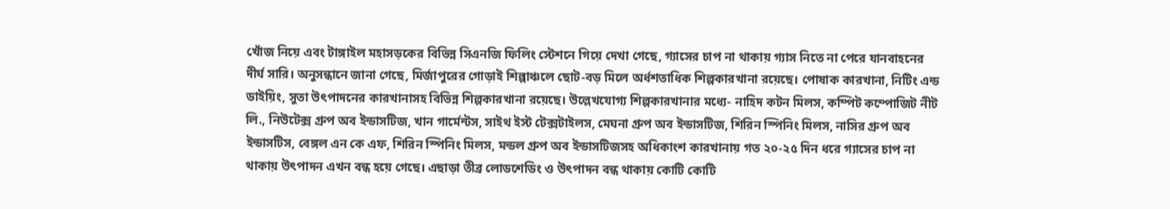খোঁজ নিয়ে এবং টাঙ্গাইল মহাসড়কের বিভিন্ন সিএনজি ফিলিং স্টেশনে গিয়ে দেখা গেছে, গ্যাসের চাপ না থাকায় গ্যাস নিতে না পেরে যানবাহনের দীর্ঘ সারি। অনুসন্ধানে জানা গেছে, মির্জাপুরের গোড়াই শিল্পাঞ্চলে ছোট-বড় মিলে অর্ধশতাধিক শিল্পকারখানা রয়েছে। পোষাক কারখানা, নিটিং এন্ড ডাইয়িং, সুতা উৎপাদনের কারখানাসহ বিভিন্ন শিল্পকারখানা রয়েছে। উল্লেখযোগ্য শিল্পকারখানার মধ্যে- নাহিদ কটন মিলস, কম্পিট কম্পোজিট নীট লি., নিউটেক্স গ্রুপ অব ইন্ডাসটিজ, খান গার্মেন্টস, সাইথ ইস্ট টেক্সটাইলস, মেঘনা গ্রুপ অব ইন্ডাসটিজ, শিরিন স্পিনিং মিলস, নাসির গ্রুপ অব ইন্ডাসটিস, বেঙ্গল এন কে এফ, শিরিন স্পিনিং মিলস, মন্ডল গ্রুপ অব ইন্ডাসটিজসহ অধিকাংশ কারখানায় গত ২০-২৫ দিন ধরে গ্যাসের চাপ না থাকায় উৎপাদন এখন বন্ধ হয়ে গেছে। এছাড়া তীব্র লোডশেডিং ও উৎপাদন বন্ধ থাকায় কোটি কোটি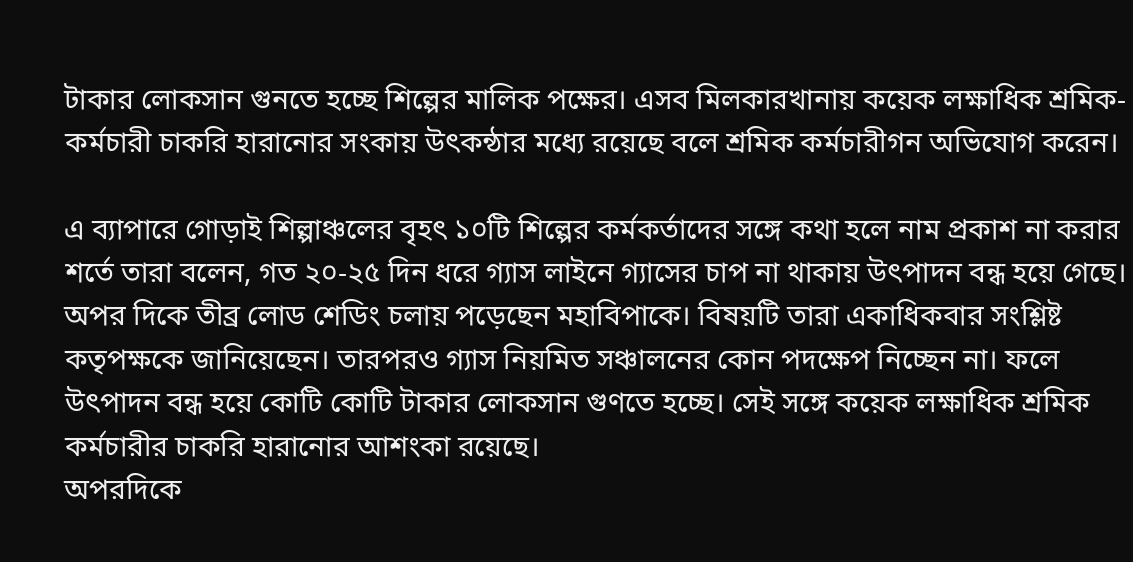টাকার লোকসান গুনতে হচ্ছে শিল্পের মালিক পক্ষের। এসব মিলকারখানায় কয়েক লক্ষাধিক শ্রমিক-কর্মচারী চাকরি হারানোর সংকায় উৎকন্ঠার মধ্যে রয়েছে বলে শ্রমিক কর্মচারীগন অভিযোগ করেন।

এ ব্যাপারে গোড়াই শিল্পাঞ্চলের বৃহৎ ১০টি শিল্পের কর্মকর্তাদের সঙ্গে কথা হলে নাম প্রকাশ না করার শর্তে তারা বলেন, গত ২০-২৫ দিন ধরে গ্যাস লাইনে গ্যাসের চাপ না থাকায় উৎপাদন বন্ধ হয়ে গেছে। অপর দিকে তীব্র লোড শেডিং চলায় পড়েছেন মহাবিপাকে। বিষয়টি তারা একাধিকবার সংশ্লিষ্ট কতৃপক্ষকে জানিয়েছেন। তারপরও গ্যাস নিয়মিত সঞ্চালনের কোন পদক্ষেপ নিচ্ছেন না। ফলে উৎপাদন বন্ধ হয়ে কোটি কোটি টাকার লোকসান গুণতে হচ্ছে। সেই সঙ্গে কয়েক লক্ষাধিক শ্রমিক কর্মচারীর চাকরি হারানোর আশংকা রয়েছে।
অপরদিকে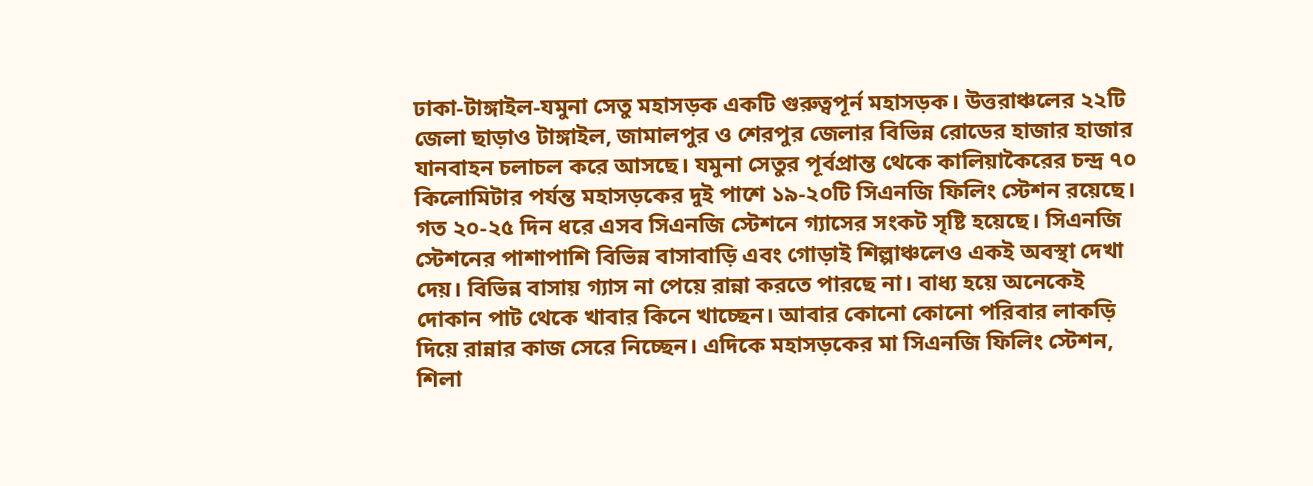ঢাকা-টাঙ্গাইল-যমুনা সেতু মহাসড়ক একটি গুরুত্বপূর্ন মহাসড়ক। উত্তরাঞ্চলের ২২টি জেলা ছাড়াও টাঙ্গাইল, জামালপুর ও শেরপুর জেলার বিভিন্ন রোডের হাজার হাজার যানবাহন চলাচল করে আসছে। যমুনা সেতুর পূর্বপ্রান্ত থেকে কালিয়াকৈরের চন্দ্র ৭০ কিলোমিটার পর্যন্ত মহাসড়কের দুই পাশে ১৯-২০টি সিএনজি ফিলিং স্টেশন রয়েছে। গত ২০-২৫ দিন ধরে এসব সিএনজি স্টেশনে গ্যাসের সংকট সৃষ্টি হয়েছে। সিএনজি স্টেশনের পাশাপাশি বিভিন্ন বাসাবাড়ি এবং গোড়াই শিল্পাঞ্চলেও একই অবস্থা দেখা দেয়। বিভিন্ন বাসায় গ্যাস না পেয়ে রান্না করতে পারছে না। বাধ্য হয়ে অনেকেই দোকান পাট থেকে খাবার কিনে খাচ্ছেন। আবার কোনো কোনো পরিবার লাকড়ি দিয়ে রান্নার কাজ সেরে নিচ্ছেন। এদিকে মহাসড়কের মা সিএনজি ফিলিং স্টেশন, শিলা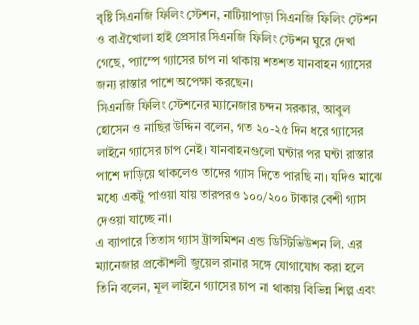বৃষ্টি সিএনজি ফিলিং স্টেশন, নাটিয়াপাড়া সিএনজি ফিলিং স্টেশন ও বাঐখোলা হাই প্রেসার সিএনজি ফিলিং স্টেশন ঘুরে দেখা গেছে, প্যাম্পে গ্যাসের চাপ না থাকায় শতশত যানবাহন গ্যাসের জন্য রাস্তার পাশে অপেক্ষা করছেন।
সিএনজি ফিলিং স্টেশনের ম্যানেজার চন্দন সরকার, আবুল হোসেন ও নাছির উদ্দিন বলেন, গত ২০-২৫ দিন ধরে গ্যাসের লাইনে গ্যাসের চাপ নেই। যানবাহনগুলো ঘন্টার পর ঘন্টা রাস্তার পাশে দাড়িয়ে থাকলেও তাদের গ্যাস দিতে পারছি না। যদিও মাঝে মধ্যে একটু পাওয়া যায় তারপরও ১০০/২০০ টাকার বেশী গ্যাস দেওয়া যাচ্ছে না।
এ ব্যাপারে তিতাস গ্যাস ট্রান্সমিশন এন্ড ডিস্টিভিউশন লি. এর ম্যানেজার প্রকৌশলী জুয়েল রানার সঙ্গে যোগাযোগ করা হলে তিনি বলেন, মূল লাইনে গ্যাসের চাপ না থাকায় বিভিন্ন শিল্প এবং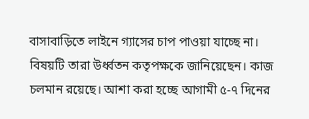বাসাবাড়িতে লাইনে গ্যাসের চাপ পাওয়া যাচ্ছে না। বিষয়টি তারা উর্ধ্বতন কতৃপক্ষকে জানিয়েছেন। কাজ চলমান রয়েছে। আশা করা হচ্ছে আগামী ৫-৭ দিনের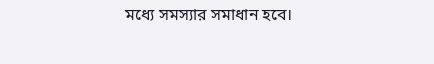মধ্যে সমস্যার সমাধান হবে।